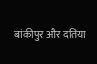बांकीपुर और दतिया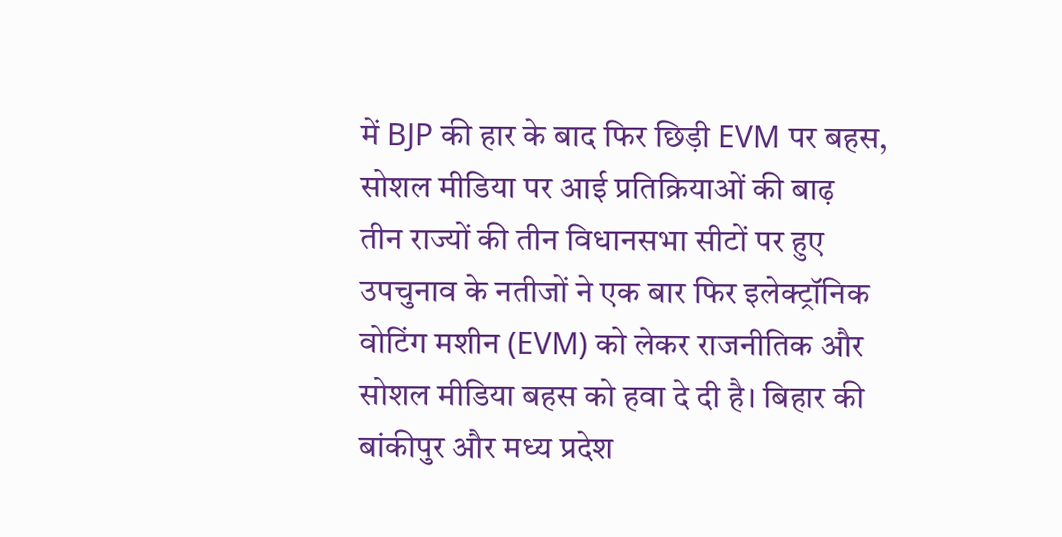में BJP की हार के बाद फिर छिड़ी EVM पर बहस, सोशल मीडिया पर आई प्रतिक्रियाओं की बाढ़
तीन राज्यों की तीन विधानसभा सीटों पर हुए उपचुनाव के नतीजों ने एक बार फिर इलेक्ट्रॉनिक वोटिंग मशीन (EVM) को लेकर राजनीतिक और सोशल मीडिया बहस को हवा दे दी है। बिहार की बांकीपुर और मध्य प्रदेश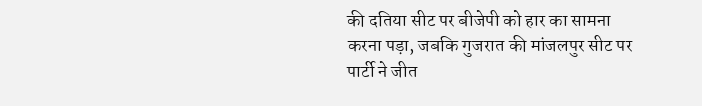की दतिया सीट पर बीजेपी को हार का सामना करना पड़ा, जबकि गुजरात की मांजलपुर सीट पर पार्टी ने जीत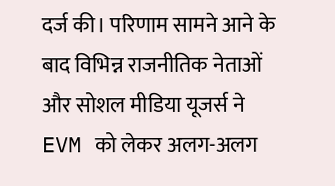दर्ज की। परिणाम सामने आने के बाद विभिन्न राजनीतिक नेताओं और सोशल मीडिया यूजर्स ने EVM को लेकर अलग-अलग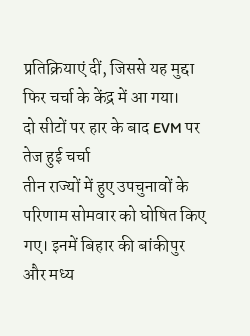प्रतिक्रियाएं दीं, जिससे यह मुद्दा फिर चर्चा के केंद्र में आ गया।
दो सीटों पर हार के बाद EVM पर तेज हुई चर्चा
तीन राज्यों में हुए उपचुनावों के परिणाम सोमवार को घोषित किए गए। इनमें बिहार की बांकीपुर और मध्य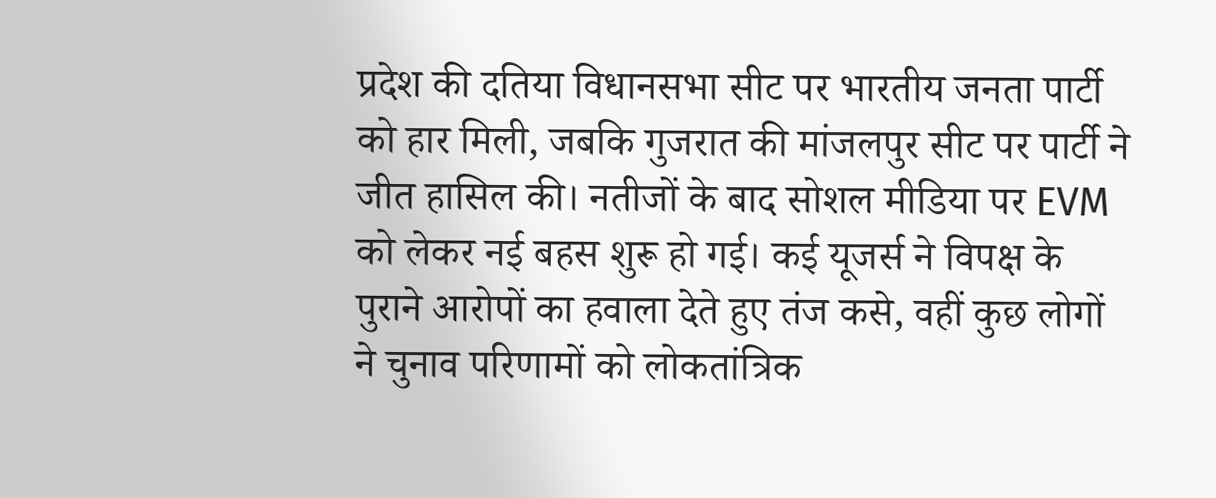प्रदेश की दतिया विधानसभा सीट पर भारतीय जनता पार्टी को हार मिली, जबकि गुजरात की मांजलपुर सीट पर पार्टी ने जीत हासिल की। नतीजों के बाद सोशल मीडिया पर EVM को लेकर नई बहस शुरू हो गई। कई यूजर्स ने विपक्ष के पुराने आरोपों का हवाला देते हुए तंज कसे, वहीं कुछ लोगों ने चुनाव परिणामों को लोकतांत्रिक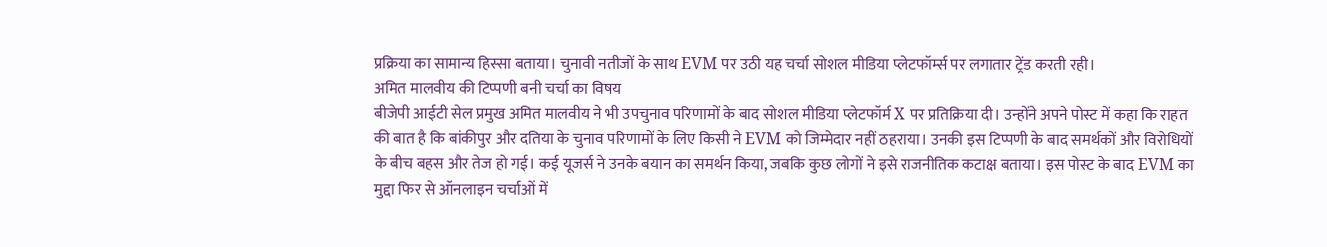प्रक्रिया का सामान्य हिस्सा बताया। चुनावी नतीजों के साथ EVM पर उठी यह चर्चा सोशल मीडिया प्लेटफॉर्म्स पर लगातार ट्रेंड करती रही।
अमित मालवीय की टिप्पणी बनी चर्चा का विषय
बीजेपी आईटी सेल प्रमुख अमित मालवीय ने भी उपचुनाव परिणामों के बाद सोशल मीडिया प्लेटफॉर्म X पर प्रतिक्रिया दी। उन्होंने अपने पोस्ट में कहा कि राहत की बात है कि बांकीपुर और दतिया के चुनाव परिणामों के लिए किसी ने EVM को जिम्मेदार नहीं ठहराया। उनकी इस टिप्पणी के बाद समर्थकों और विरोधियों के बीच बहस और तेज हो गई। कई यूजर्स ने उनके बयान का समर्थन किया, जबकि कुछ लोगों ने इसे राजनीतिक कटाक्ष बताया। इस पोस्ट के बाद EVM का मुद्दा फिर से ऑनलाइन चर्चाओं में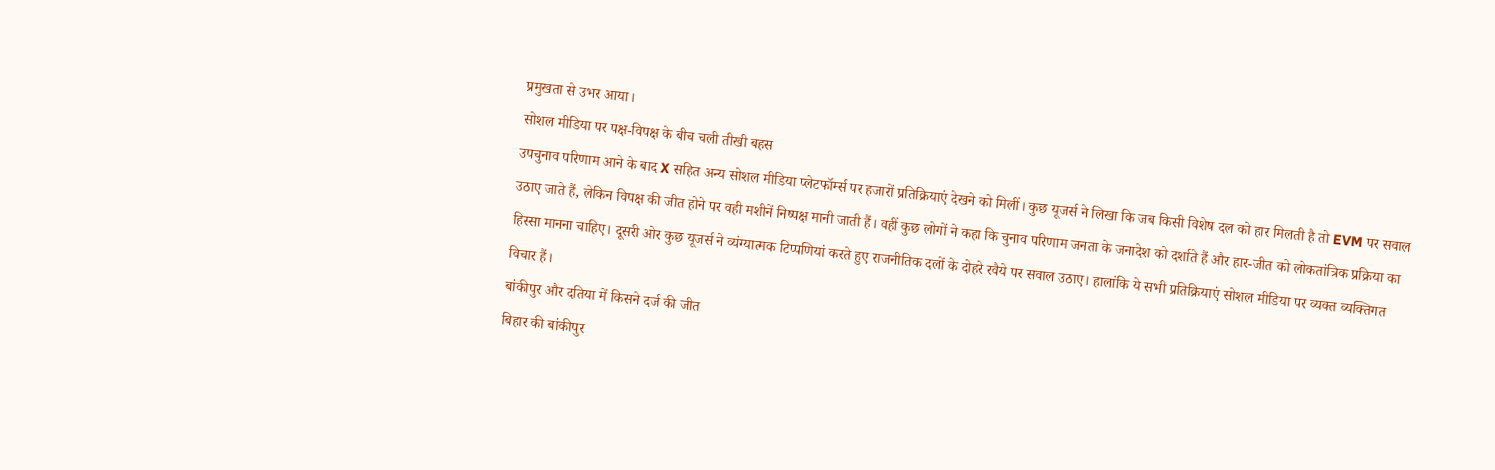प्रमुखता से उभर आया।
सोशल मीडिया पर पक्ष-विपक्ष के बीच चली तीखी बहस
उपचुनाव परिणाम आने के बाद X सहित अन्य सोशल मीडिया प्लेटफॉर्म्स पर हजारों प्रतिक्रियाएं देखने को मिलीं। कुछ यूजर्स ने लिखा कि जब किसी विशेष दल को हार मिलती है तो EVM पर सवाल उठाए जाते हैं, लेकिन विपक्ष की जीत होने पर वही मशीनें निष्पक्ष मानी जाती हैं। वहीं कुछ लोगों ने कहा कि चुनाव परिणाम जनता के जनादेश को दर्शाते हैं और हार-जीत को लोकतांत्रिक प्रक्रिया का हिस्सा मानना चाहिए। दूसरी ओर कुछ यूजर्स ने व्यंग्यात्मक टिप्पणियां करते हुए राजनीतिक दलों के दोहरे रवैये पर सवाल उठाए। हालांकि ये सभी प्रतिक्रियाएं सोशल मीडिया पर व्यक्त व्यक्तिगत विचार हैं।
बांकीपुर और दतिया में किसने दर्ज की जीत
बिहार की बांकीपुर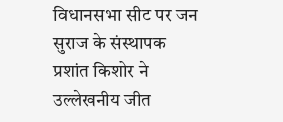विधानसभा सीट पर जन सुराज के संस्थापक प्रशांत किशोर ने उल्लेखनीय जीत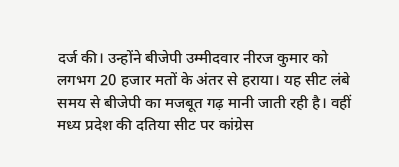दर्ज की। उन्होंने बीजेपी उम्मीदवार नीरज कुमार को लगभग 20 हजार मतों के अंतर से हराया। यह सीट लंबे समय से बीजेपी का मजबूत गढ़ मानी जाती रही है। वहीं मध्य प्रदेश की दतिया सीट पर कांग्रेस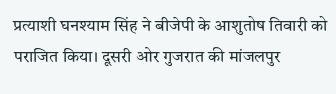प्रत्याशी घनश्याम सिंह ने बीजेपी के आशुतोष तिवारी को पराजित किया। दूसरी ओर गुजरात की मांजलपुर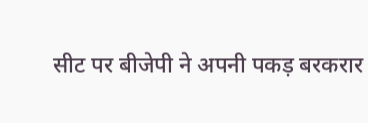सीट पर बीजेपी ने अपनी पकड़ बरकरार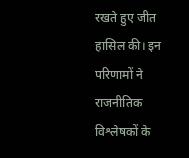रखते हुए जीत हासिल की। इन परिणामों ने राजनीतिक विश्लेषकों के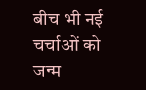बीच भी नई चर्चाओं को जन्म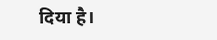दिया है।